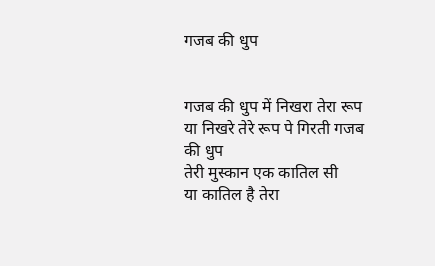गजब की धुप


गजब की धुप में निखरा तेरा रूप
या निखरे तेरे रूप पे गिरती गजब की धुप
तेरी मुस्कान एक कातिल सी
या कातिल है तेरा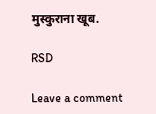मुस्कुराना खूब.

RSD

Leave a comment